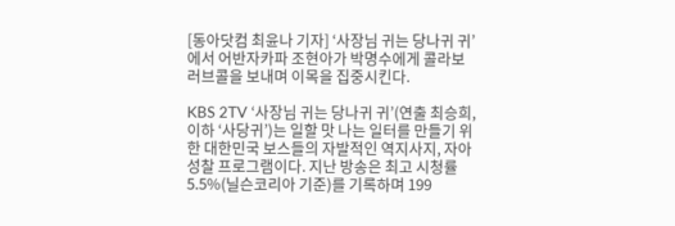[동아닷컴 최윤나 기자] ‘사장님 귀는 당나귀 귀’에서 어반자카파 조현아가 박명수에게 콜라보 러브콜을 보내며 이목을 집중시킨다.

KBS 2TV ‘사장님 귀는 당나귀 귀’(연출 최승희, 이하 ‘사당귀’)는 일할 맛 나는 일터를 만들기 위한 대한민국 보스들의 자발적인 역지사지, 자아성찰 프로그램이다. 지난 방송은 최고 시청률 5.5%(닐슨코리아 기준)를 기록하며 199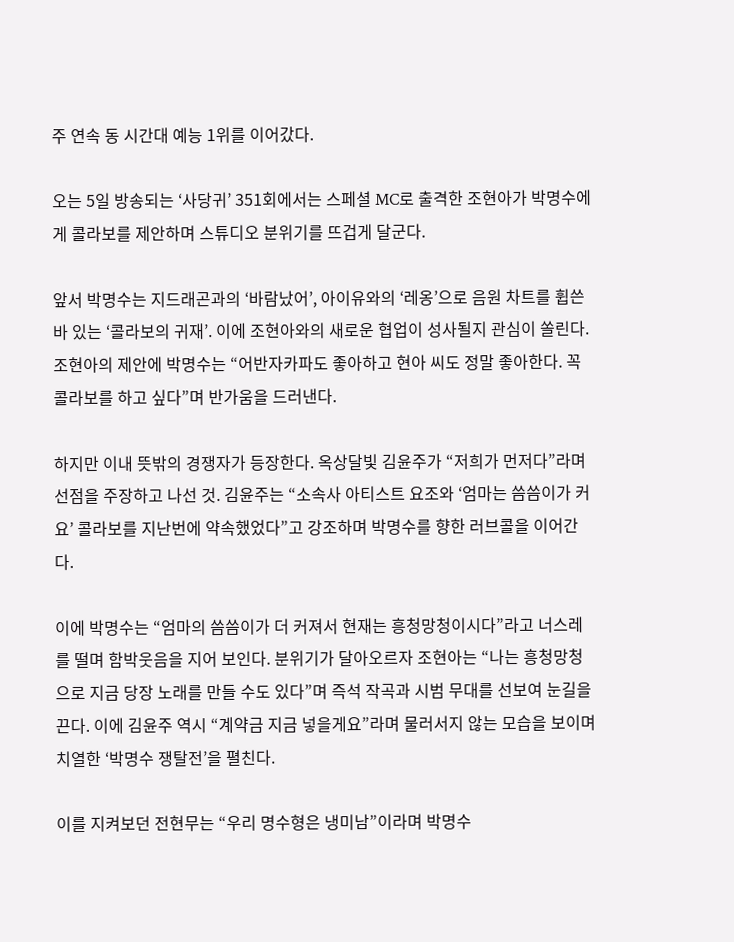주 연속 동 시간대 예능 1위를 이어갔다.

오는 5일 방송되는 ‘사당귀’ 351회에서는 스페셜 MC로 출격한 조현아가 박명수에게 콜라보를 제안하며 스튜디오 분위기를 뜨겁게 달군다.

앞서 박명수는 지드래곤과의 ‘바람났어’, 아이유와의 ‘레옹’으로 음원 차트를 휩쓴 바 있는 ‘콜라보의 귀재’. 이에 조현아와의 새로운 협업이 성사될지 관심이 쏠린다. 조현아의 제안에 박명수는 “어반자카파도 좋아하고 현아 씨도 정말 좋아한다. 꼭 콜라보를 하고 싶다”며 반가움을 드러낸다.

하지만 이내 뜻밖의 경쟁자가 등장한다. 옥상달빛 김윤주가 “저희가 먼저다”라며 선점을 주장하고 나선 것. 김윤주는 “소속사 아티스트 요조와 ‘엄마는 씀씀이가 커요’ 콜라보를 지난번에 약속했었다”고 강조하며 박명수를 향한 러브콜을 이어간다.

이에 박명수는 “엄마의 씀씀이가 더 커져서 현재는 흥청망청이시다”라고 너스레를 떨며 함박웃음을 지어 보인다. 분위기가 달아오르자 조현아는 “나는 흥청망청으로 지금 당장 노래를 만들 수도 있다”며 즉석 작곡과 시범 무대를 선보여 눈길을 끈다. 이에 김윤주 역시 “계약금 지금 넣을게요”라며 물러서지 않는 모습을 보이며 치열한 ‘박명수 쟁탈전’을 펼친다.

이를 지켜보던 전현무는 “우리 명수형은 냉미남”이라며 박명수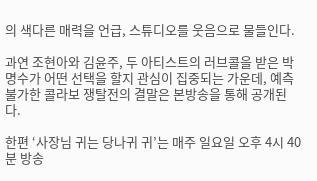의 색다른 매력을 언급, 스튜디오를 웃음으로 물들인다.

과연 조현아와 김윤주, 두 아티스트의 러브콜을 받은 박명수가 어떤 선택을 할지 관심이 집중되는 가운데, 예측 불가한 콜라보 쟁탈전의 결말은 본방송을 통해 공개된다.

한편 ‘사장님 귀는 당나귀 귀’는 매주 일요일 오후 4시 40분 방송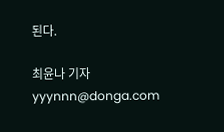된다.

최윤나 기자 yyynnn@donga.com